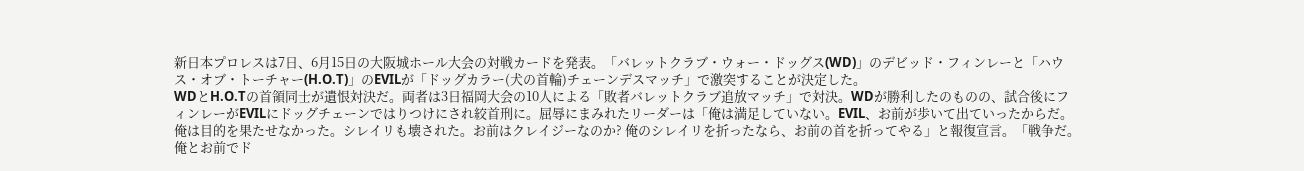新日本プロレスは7日、6月15日の大阪城ホール大会の対戦カードを発表。「バレットクラブ・ウォー・ドッグス(WD)」のデビッド・フィンレーと「ハウス・オブ・トーチャー(H.O.T)」のEVILが「ドッグカラー(犬の首輪)チェーンデスマッチ」で激突することが決定した。
WDとH.O.Tの首領同士が遺恨対決だ。両者は3日福岡大会の10人による「敗者バレットクラブ追放マッチ」で対決。WDが勝利したのものの、試合後にフィンレーがEVILにドッグチェーンではりつけにされ絞首刑に。屈辱にまみれたリーダーは「俺は満足していない。EVIL、お前が歩いて出ていったからだ。俺は目的を果たせなかった。シレイリも壊された。お前はクレイジーなのか? 俺のシレイリを折ったなら、お前の首を折ってやる」と報復宣言。「戦争だ。俺とお前でド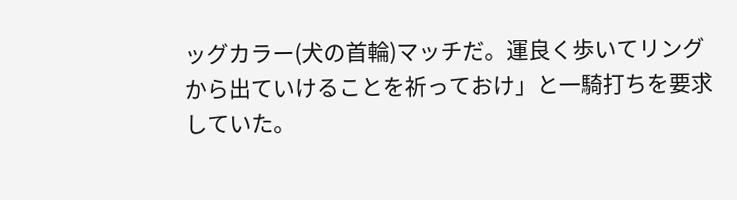ッグカラー(犬の首輪)マッチだ。運良く歩いてリングから出ていけることを祈っておけ」と一騎打ちを要求していた。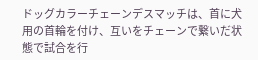ドッグカラーチェーンデスマッチは、首に犬用の首輪を付け、互いをチェーンで繋いだ状態で試合を行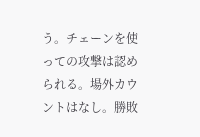う。チェーンを使っての攻撃は認められる。場外カウントはなし。勝敗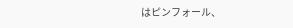はピンフォール、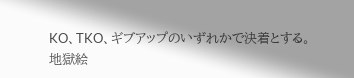KO、TKO、ギブアップのいずれかで決着とする。
地獄絵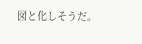図と化しそうだ。